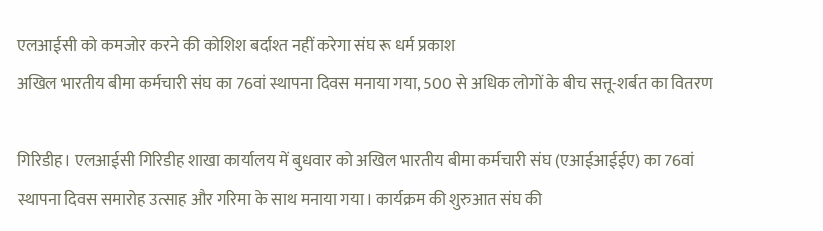एलआईसी को कमजोर करने की कोशिश बर्दाश्त नहीं करेगा संघ रू धर्म प्रकाश
अखिल भारतीय बीमा कर्मचारी संघ का 76वां स्थापना दिवस मनाया गया, 500 से अधिक लोगों के बीच सत्तू-शर्बत का वितरण

गिरिडीह। एलआईसी गिरिडीह शाखा कार्यालय में बुधवार को अखिल भारतीय बीमा कर्मचारी संघ (एआईआईईए) का 76वां स्थापना दिवस समारोह उत्साह और गरिमा के साथ मनाया गया। कार्यक्रम की शुरुआत संघ की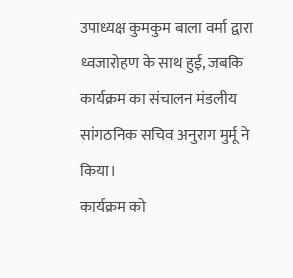उपाध्यक्ष कुमकुम बाला वर्मा द्वारा ध्वजारोहण के साथ हुई, जबकि कार्यक्रम का संचालन मंडलीय सांगठनिक सचिव अनुराग मुर्मू ने किया।
कार्यक्रम को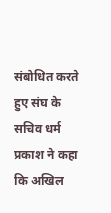संबोधित करते हुए संघ के सचिव धर्म प्रकाश ने कहा कि अखिल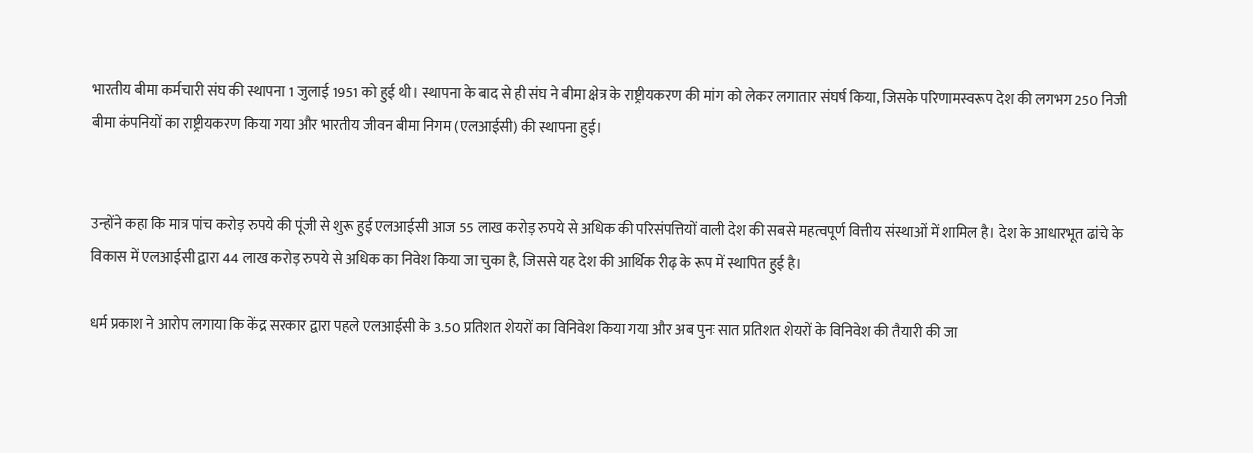भारतीय बीमा कर्मचारी संघ की स्थापना 1 जुलाई 1951 को हुई थी। स्थापना के बाद से ही संघ ने बीमा क्षेत्र के राष्ट्रीयकरण की मांग को लेकर लगातार संघर्ष किया, जिसके परिणामस्वरूप देश की लगभग 250 निजी बीमा कंपनियों का राष्ट्रीयकरण किया गया और भारतीय जीवन बीमा निगम (एलआईसी) की स्थापना हुई।


उन्होंने कहा कि मात्र पांच करोड़ रुपये की पूंजी से शुरू हुई एलआईसी आज 55 लाख करोड़ रुपये से अधिक की परिसंपत्तियों वाली देश की सबसे महत्वपूर्ण वित्तीय संस्थाओं में शामिल है। देश के आधारभूत ढांचे के विकास में एलआईसी द्वारा 44 लाख करोड़ रुपये से अधिक का निवेश किया जा चुका है, जिससे यह देश की आर्थिक रीढ़ के रूप में स्थापित हुई है।

धर्म प्रकाश ने आरोप लगाया कि केंद्र सरकार द्वारा पहले एलआईसी के 3.50 प्रतिशत शेयरों का विनिवेश किया गया और अब पुनः सात प्रतिशत शेयरों के विनिवेश की तैयारी की जा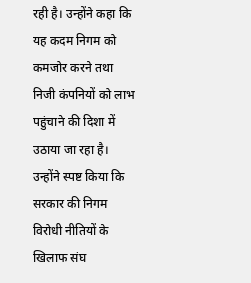रही है। उन्होंने कहा कि यह कदम निगम को कमजोर करने तथा निजी कंपनियों को लाभ पहुंचाने की दिशा में उठाया जा रहा है। उन्होंने स्पष्ट किया कि सरकार की निगम विरोधी नीतियों के खिलाफ संघ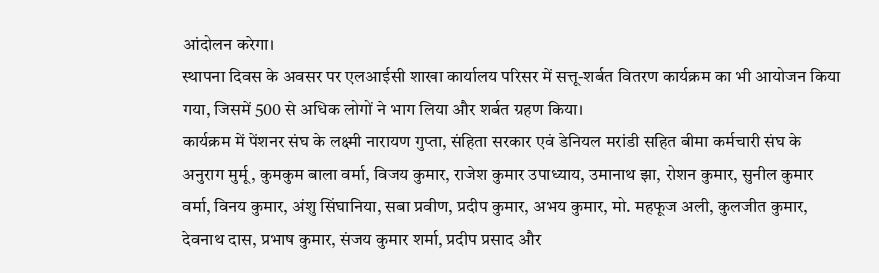आंदोलन करेगा।
स्थापना दिवस के अवसर पर एलआईसी शाखा कार्यालय परिसर में सत्तू-शर्बत वितरण कार्यक्रम का भी आयोजन किया गया, जिसमें 500 से अधिक लोगों ने भाग लिया और शर्बत ग्रहण किया।
कार्यक्रम में पेंशनर संघ के लक्ष्मी नारायण गुप्ता, संहिता सरकार एवं डेनियल मरांडी सहित बीमा कर्मचारी संघ के अनुराग मुर्मू, कुमकुम बाला वर्मा, विजय कुमार, राजेश कुमार उपाध्याय, उमानाथ झा, रोशन कुमार, सुनील कुमार वर्मा, विनय कुमार, अंशु सिंघानिया, सबा प्रवीण, प्रदीप कुमार, अभय कुमार, मो. महफूज अली, कुलजीत कुमार, देवनाथ दास, प्रभाष कुमार, संजय कुमार शर्मा, प्रदीप प्रसाद और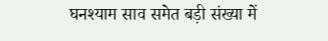घनश्याम साव समेत बड़ी संख्या में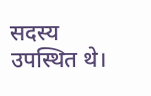सदस्य उपस्थित थे।